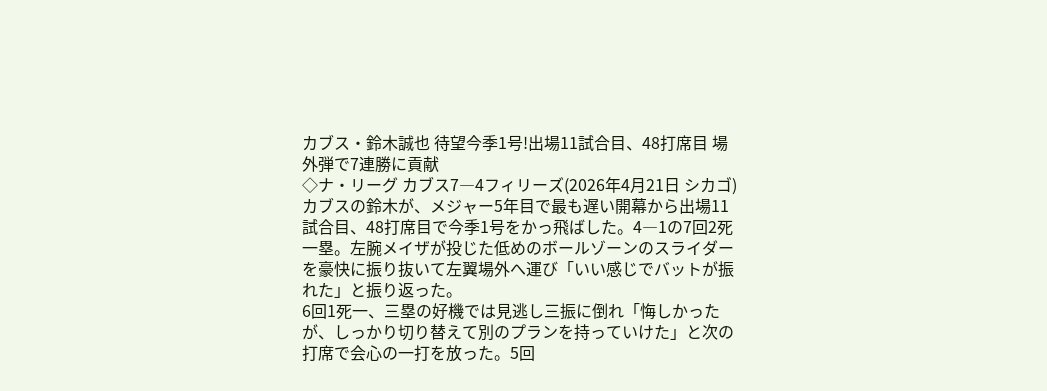カブス・鈴木誠也 待望今季1号!出場11試合目、48打席目 場外弾で7連勝に貢献
◇ナ・リーグ カブス7―4フィリーズ(2026年4月21日 シカゴ)
カブスの鈴木が、メジャー5年目で最も遅い開幕から出場11試合目、48打席目で今季1号をかっ飛ばした。4―1の7回2死一塁。左腕メイザが投じた低めのボールゾーンのスライダーを豪快に振り抜いて左翼場外へ運び「いい感じでバットが振れた」と振り返った。
6回1死一、三塁の好機では見逃し三振に倒れ「悔しかったが、しっかり切り替えて別のプランを持っていけた」と次の打席で会心の一打を放った。5回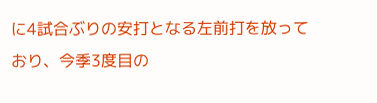に4試合ぶりの安打となる左前打を放っており、今季3度目の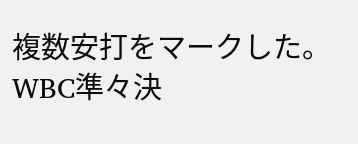複数安打をマークした。
WBC準々決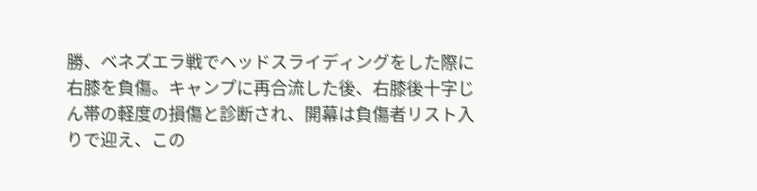勝、ベネズエラ戦でヘッドスライディングをした際に右膝を負傷。キャンプに再合流した後、右膝後十字じん帯の軽度の損傷と診断され、開幕は負傷者リスト入りで迎え、この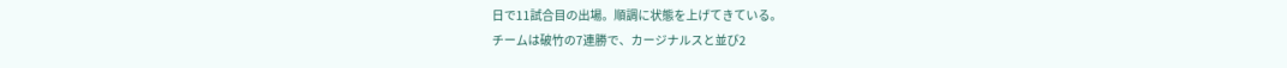日で11試合目の出場。順調に状態を上げてきている。
チームは破竹の7連勝で、カージナルスと並び2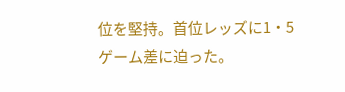位を堅持。首位レッズに1・5ゲーム差に迫った。